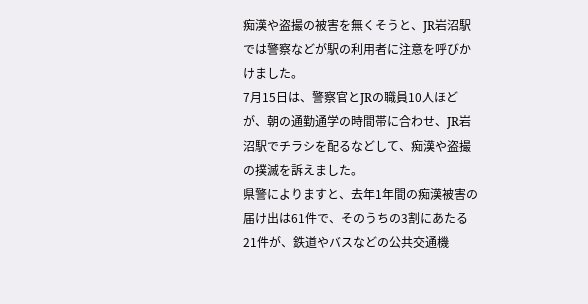痴漢や盗撮の被害を無くそうと、JR岩沼駅では警察などが駅の利用者に注意を呼びかけました。
7月15日は、警察官とJRの職員10人ほどが、朝の通勤通学の時間帯に合わせ、JR岩沼駅でチラシを配るなどして、痴漢や盗撮の撲滅を訴えました。
県警によりますと、去年1年間の痴漢被害の届け出は61件で、そのうちの3割にあたる21件が、鉄道やバスなどの公共交通機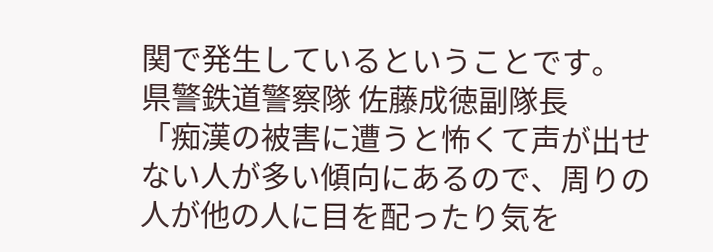関で発生しているということです。
県警鉄道警察隊 佐藤成徳副隊長
「痴漢の被害に遭うと怖くて声が出せない人が多い傾向にあるので、周りの人が他の人に目を配ったり気を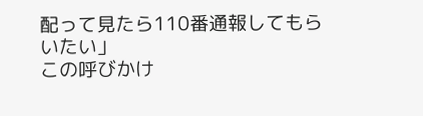配って見たら110番通報してもらいたい」
この呼びかけ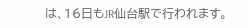は、16日もJR仙台駅で行われます。